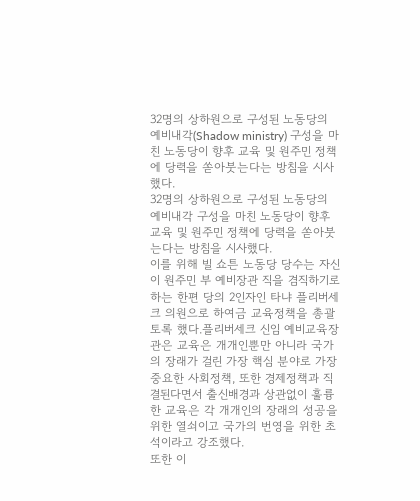32명의 상하원으로 구성된 노동당의 예비내각(Shadow ministry) 구성을 마친 노동당이 향후 교육 및 원주민 정책에 당력을 쏟아붓는다는 방침을 시사했다.
32명의 상하원으로 구성된 노동당의 예비내각 구성을 마친 노동당이 향후 교육 및 원주민 정책에 당력을 쏟아붓는다는 방침을 시사했다.
이를 위해 빌 쇼튼 노동당 당수는 자신이 원주민 부 예비장관 직을 겸직하기로 하는 한편 당의 2인자인 타냐 플리버세크 의원으로 하여금 교육정책을 총괄토록 했다.플리버세크 신임 예비교육장관은 교육은 개개인뿐만 아니라 국가의 장래가 걸린 가장 핵심 분야로 가장 중요한 사회정책, 또한 경제정책과 직결된다면서 출신배경과 상관없이 훌륭한 교육은 각 개개인의 장래의 성공을 위한 열쇠이고 국가의 번영을 위한 초석이라고 강조했다.
또한 이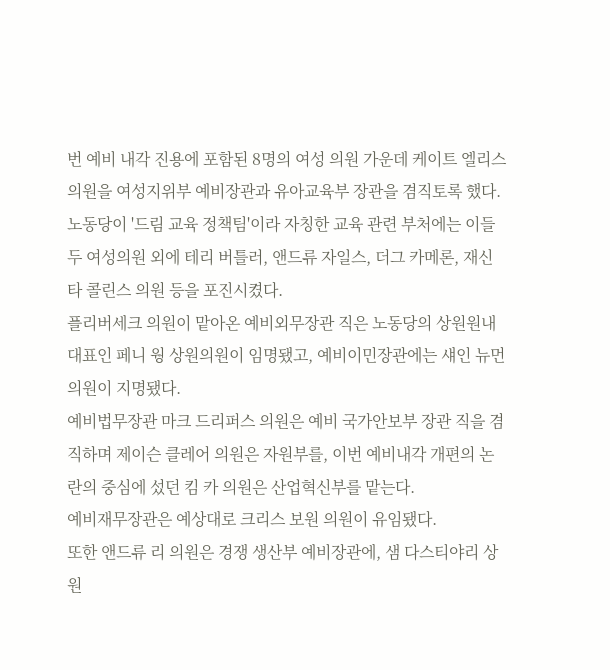번 예비 내각 진용에 포함된 8명의 여성 의원 가운데 케이트 엘리스 의원을 여성지위부 예비장관과 유아교육부 장관을 겸직토록 했다.
노동당이 '드림 교육 정책팀'이라 자칭한 교육 관련 부처에는 이들 두 여성의원 외에 테리 버틀러, 앤드류 자일스, 더그 카메론, 재신타 콜린스 의원 등을 포진시켰다.
플리버세크 의원이 맡아온 예비외무장관 직은 노동당의 상원원내대표인 페니 웡 상원의원이 임명됐고, 예비이민장관에는 섀인 뉴먼 의원이 지명됐다.
예비법무장관 마크 드리퍼스 의원은 예비 국가안보부 장관 직을 겸직하며 제이슨 클레어 의원은 자원부를, 이번 예비내각 개편의 논란의 중심에 섰던 킴 카 의원은 산업혁신부를 맡는다.
예비재무장관은 예상대로 크리스 보원 의원이 유임됐다.
또한 앤드류 리 의원은 경쟁 생산부 예비장관에, 샘 다스티야리 상원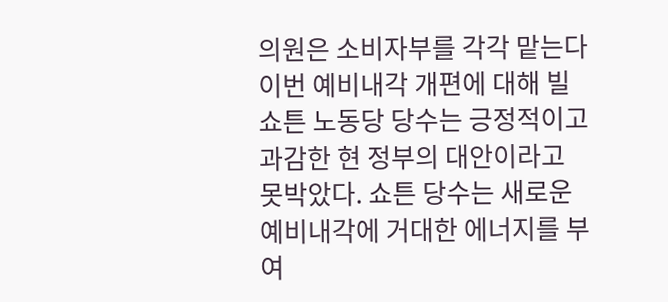의원은 소비자부를 각각 맡는다
이번 예비내각 개편에 대해 빌 쇼튼 노동당 당수는 긍정적이고 과감한 현 정부의 대안이라고 못박았다. 쇼튼 당수는 새로운 예비내각에 거대한 에너지를 부여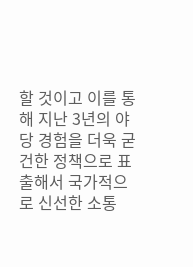할 것이고 이를 통해 지난 3년의 야당 경험을 더욱 굳건한 정책으로 표출해서 국가적으로 신선한 소통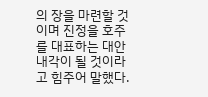의 장을 마련할 것이며 진정을 호주를 대표하는 대안 내각이 될 것이라고 힘주어 말했다.